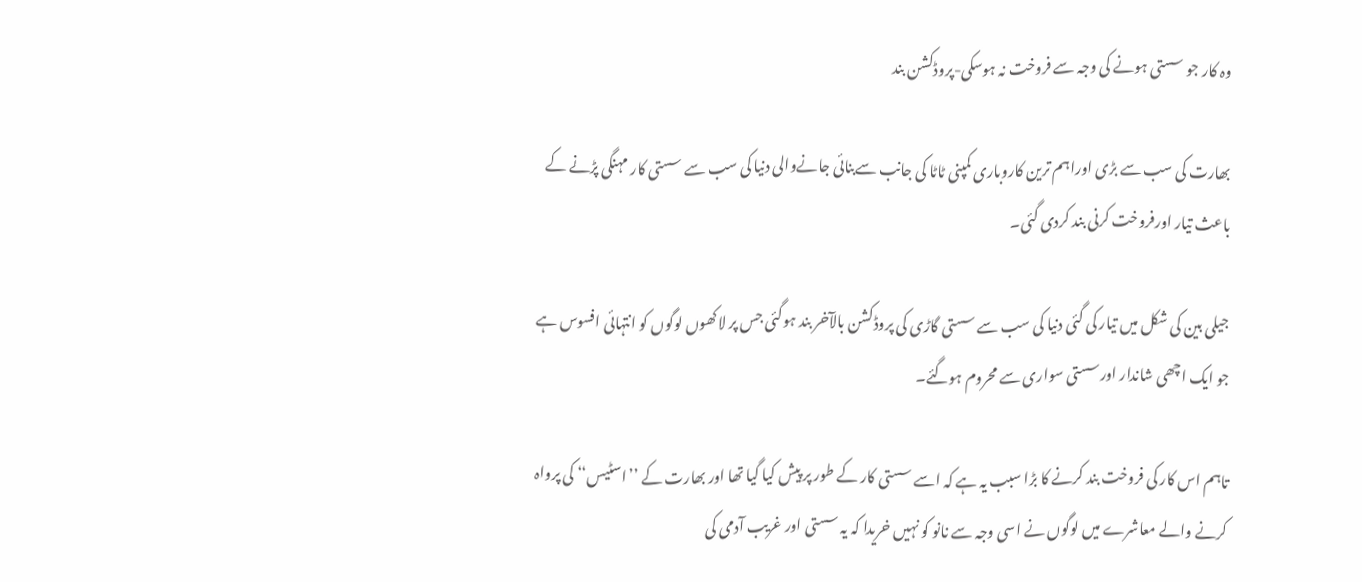وہ کار جو سستی ہونے کی وجہ سے فروخت نہ ہوسکی-پروڈکشن بند

بھارت کی سب سے بڑی اوراہم ترین کاروباری کمپنی ٹاٹا کی جانب سےبنائی جانےوالی دنیا کی سب سے سستی کار مہنگی پڑنے کے باعث تیار اورفروخت کرنی بند کردی گئی۔

جیلی بین کی شکل میں تیار کی گئی دنیا کی سب سے سستی گاڑی کی پروڈکشن بالآخر بند ہوگئی جس پر لاکھوں لوگوں کو انتہائی افسوس ہے جو ایک اچھی شاندار اورسستی سواری سے محروم ہوگئے۔

تاہم اس کار کی فروخت بند کرنے کا بڑا سبب یہ ہے کہ اسے سستی کار کے طور پر پیش کیا گیا تھا اور بھارت کے ’’اسٹیس‘‘ کی پرواہ کرنے والے معاشرے میں لوگوں نے اسی وجہ سے نانو کو نہیں خریدا کہ یہ سستی اور غریب آدمی کی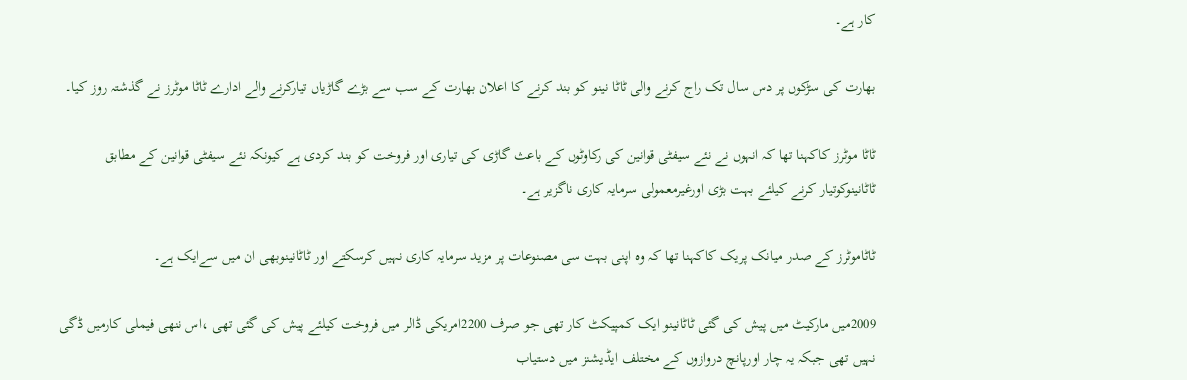کار ہے۔

بھارت کی سڑکوں پر دس سال تک راج کرنے والی ٹاٹا نینو کو بند کرنے کا اعلان بھارت کے سب سے بڑے گاڑیاں تیارکرنے والے ادارے ٹاٹا موٹرز نے گذشتہ روز کیا۔

ٹاٹا موٹرز کاکہنا تھا کہ انہوں نے نئے سیفٹی قوانین کی رکاوٹوں کے باعث گاڑی کی تیاری اور فروخت کو بند کردی ہے کیونکہ نئے سیفٹی قوانین کے مطابق ٹاٹانینوکوتیار کرنے کیلئے بہت بڑی اورغیرمعمولی سرمایہ کاری ناگزیر ہے۔

ٹاٹاموٹرز کے صدر میانک پریک کاکہنا تھا کہ وہ اپنی بہت سی مصنوعات پر مزید سرمایہ کاری نہیں کرسکتے اور ٹاٹانینوبھی ان میں سےایک ہے۔

2009میں مارکیٹ میں پیش کی گئی ٹاٹانینو ایک کمپیکٹ کار تھی جو صرف 2200امریکی ڈالر میں فروخت کیلئے پیش کی گئی تھی ،اس ننھی فیملی کارمیں ڈگی نہیں تھی جبکہ یہ چار اورپانچ دروازوں کے مختلف ایڈیشنز میں دستیاب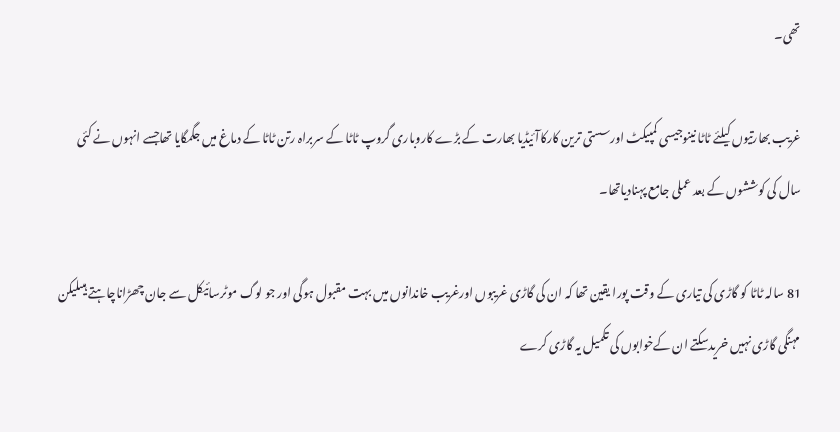تھی۔

غریب بھارتیوں کیلئے ٹاٹا نینوجیسی کمپیکٹ اورسستی ترین کارکاآئیڈیا بھارت کے بڑے کاروباری گروپ ٹاٹا کے سربراہ رتن ٹاٹا کے دماغ میں جگمگایا تھاجسے انہوں نے کئی سال کی کوششوں کے بعد عملی جامع پہنادیاتھا۔

81 سالہ ٹاٹا کو گاڑی کی تیاری کے وقت پورا یقین تھا کہ ان کی گاڑی غریبوں اورغریب خاندانوں میں بہت مقبول ہوگی اور جو لوگ موٹرسائیکل سے جان چھڑاناچاہتے ہیںلیکن مہنگی گاڑی نہیں خریدسکتے ان کےخوابوں کی تکمیل یہ گاڑی کرے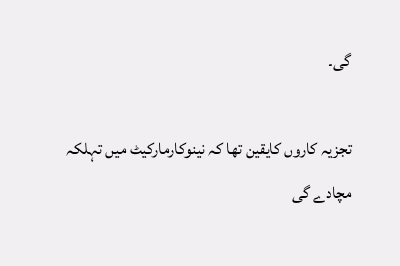گی۔

تجزیہ کاروں کایقین تھا کہ نینوکارمارکیٹ میں تہلکہ مچادے گی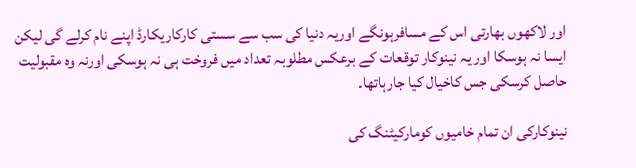اور لاکھوں بھارتی اس کے مسافرہونگے اوریہ دنیا کی سب سے سستی کارکاریکارڈ اپنے نام کرلے گی لیکن ایسا نہ ہوسکا اور یہ نینوکار توقعات کے برعکس مطلوبہ تعداد میں فروخت ہی نہ ہوسکی اورنہ وہ مقبولیت حاصل کرسکی جس کاخیال کیا جارہاتھا۔

نینوکارکی ان تمام خامیوں کومارکیٹنگ کی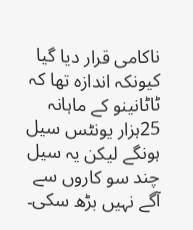ناکامی قرار دیا گیا کیونکہ اندازہ تھا کہ ٹاٹانینو کے ماہانہ 25ہزار یونٹس سیل ہونگے لیکن یہ سیل چند سو کاروں سے آگے نہیں بڑھ سکی۔